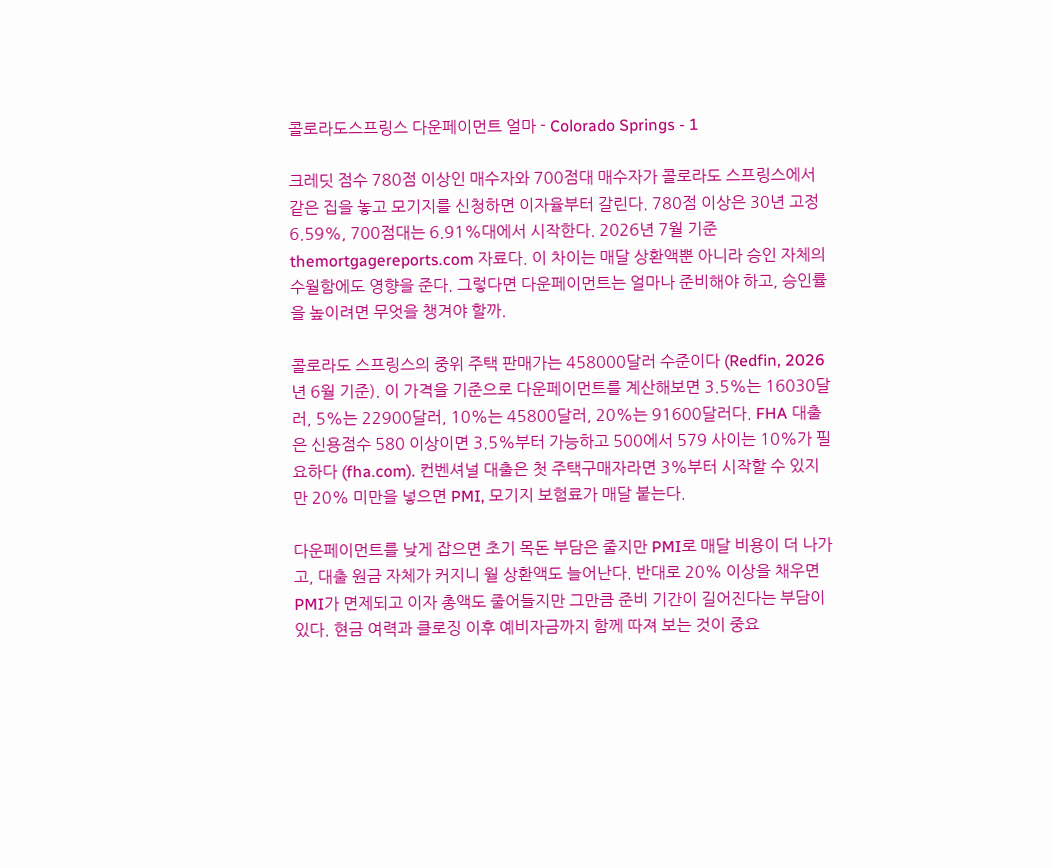콜로라도스프링스 다운페이먼트 얼마 - Colorado Springs - 1

크레딧 점수 780점 이상인 매수자와 700점대 매수자가 콜로라도 스프링스에서 같은 집을 놓고 모기지를 신청하면 이자율부터 갈린다. 780점 이상은 30년 고정 6.59%, 700점대는 6.91%대에서 시작한다. 2026년 7월 기준 themortgagereports.com 자료다. 이 차이는 매달 상환액뿐 아니라 승인 자체의 수월함에도 영향을 준다. 그렇다면 다운페이먼트는 얼마나 준비해야 하고, 승인률을 높이려면 무엇을 챙겨야 할까.

콜로라도 스프링스의 중위 주택 판매가는 458000달러 수준이다 (Redfin, 2026년 6월 기준). 이 가격을 기준으로 다운페이먼트를 계산해보면 3.5%는 16030달러, 5%는 22900달러, 10%는 45800달러, 20%는 91600달러다. FHA 대출은 신용점수 580 이상이면 3.5%부터 가능하고 500에서 579 사이는 10%가 필요하다 (fha.com). 컨벤셔널 대출은 첫 주택구매자라면 3%부터 시작할 수 있지만 20% 미만을 넣으면 PMI, 모기지 보험료가 매달 붙는다.

다운페이먼트를 낮게 잡으면 초기 목돈 부담은 줄지만 PMI로 매달 비용이 더 나가고, 대출 원금 자체가 커지니 월 상환액도 늘어난다. 반대로 20% 이상을 채우면 PMI가 면제되고 이자 총액도 줄어들지만 그만큼 준비 기간이 길어진다는 부담이 있다. 현금 여력과 클로징 이후 예비자금까지 함께 따져 보는 것이 중요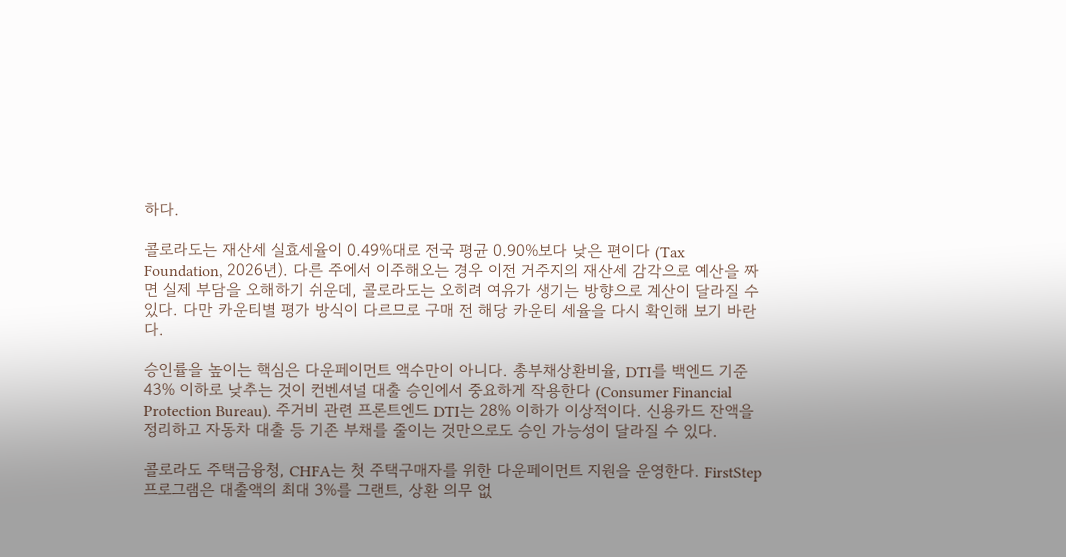하다.

콜로라도는 재산세 실효세율이 0.49%대로 전국 평균 0.90%보다 낮은 편이다 (Tax Foundation, 2026년). 다른 주에서 이주해오는 경우 이전 거주지의 재산세 감각으로 예산을 짜면 실제 부담을 오해하기 쉬운데, 콜로라도는 오히려 여유가 생기는 방향으로 계산이 달라질 수 있다. 다만 카운티별 평가 방식이 다르므로 구매 전 해당 카운티 세율을 다시 확인해 보기 바란다.

승인률을 높이는 핵심은 다운페이먼트 액수만이 아니다. 총부채상환비율, DTI를 백엔드 기준 43% 이하로 낮추는 것이 컨벤셔널 대출 승인에서 중요하게 작용한다 (Consumer Financial Protection Bureau). 주거비 관련 프론트엔드 DTI는 28% 이하가 이상적이다. 신용카드 잔액을 정리하고 자동차 대출 등 기존 부채를 줄이는 것만으로도 승인 가능성이 달라질 수 있다.

콜로라도 주택금융청, CHFA는 첫 주택구매자를 위한 다운페이먼트 지원을 운영한다. FirstStep 프로그램은 대출액의 최대 3%를 그랜트, 상환 의무 없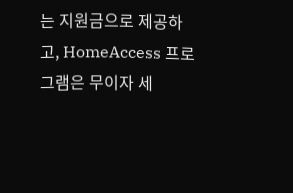는 지원금으로 제공하고, HomeAccess 프로그램은 무이자 세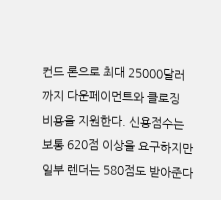컨드 론으로 최대 25000달러까지 다운페이먼트와 클로징 비용을 지원한다. 신용점수는 보통 620점 이상을 요구하지만 일부 렌더는 580점도 받아준다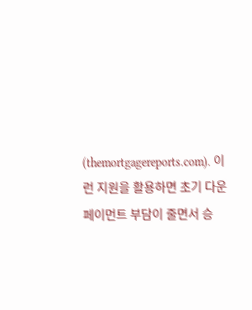(themortgagereports.com). 이런 지원을 활용하면 초기 다운페이먼트 부담이 줄면서 승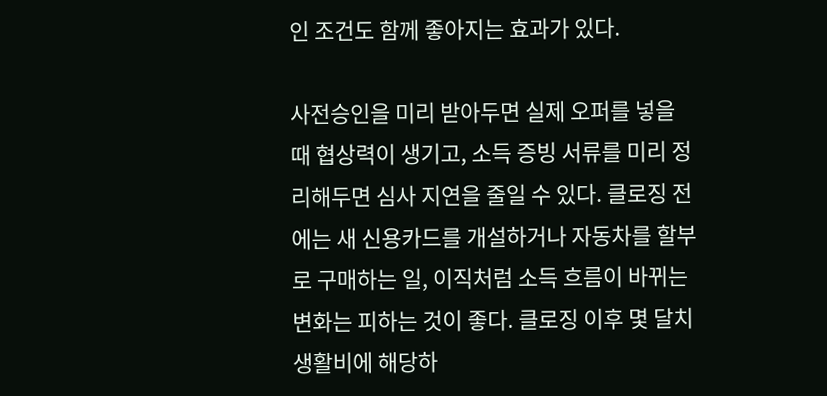인 조건도 함께 좋아지는 효과가 있다.

사전승인을 미리 받아두면 실제 오퍼를 넣을 때 협상력이 생기고, 소득 증빙 서류를 미리 정리해두면 심사 지연을 줄일 수 있다. 클로징 전에는 새 신용카드를 개설하거나 자동차를 할부로 구매하는 일, 이직처럼 소득 흐름이 바뀌는 변화는 피하는 것이 좋다. 클로징 이후 몇 달치 생활비에 해당하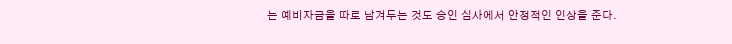는 예비자금을 따로 남겨두는 것도 승인 심사에서 안정적인 인상을 준다.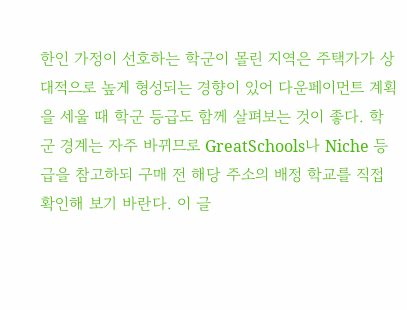한인 가정이 선호하는 학군이 몰린 지역은 주택가가 상대적으로 높게 형성되는 경향이 있어 다운페이먼트 계획을 세울 때 학군 등급도 함께 살펴보는 것이 좋다. 학군 경계는 자주 바뀌므로 GreatSchools나 Niche 등급을 참고하되 구매 전 해당 주소의 배정 학교를 직접 확인해 보기 바란다. 이 글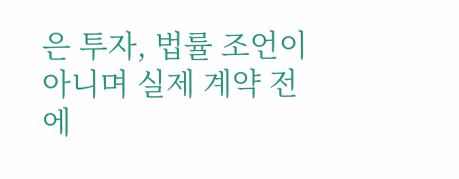은 투자, 법률 조언이 아니며 실제 계약 전에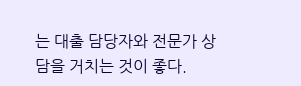는 대출 담당자와 전문가 상담을 거치는 것이 좋다.